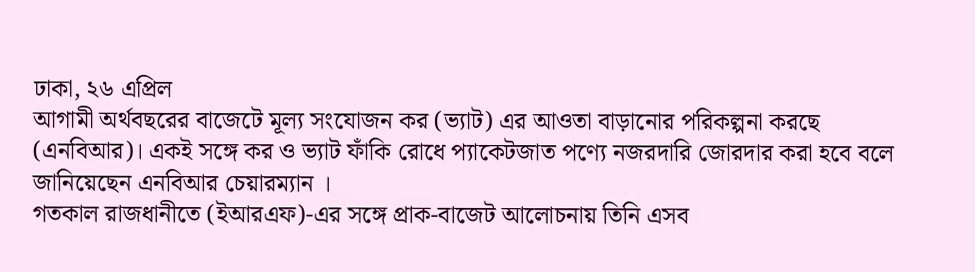ঢাকা, ২৬ এপ্রিল
আগামী অর্থবছরের বাজেটে মূল্য সংযোজন কর (ভ্যাট) এর আওতা বাড়ানোর পরিকল্পনা করছে (এনবিআর)। একই সঙ্গে কর ও ভ্যাট ফাঁকি রোধে প্যাকেটজাত পণ্যে নজরদারি জোরদার করা হবে বলে জানিয়েছেন এনবিআর চেয়ারম্যান ।
গতকাল রাজধানীতে (ইআরএফ)-এর সঙ্গে প্রাক-বাজেট আলোচনায় তিনি এসব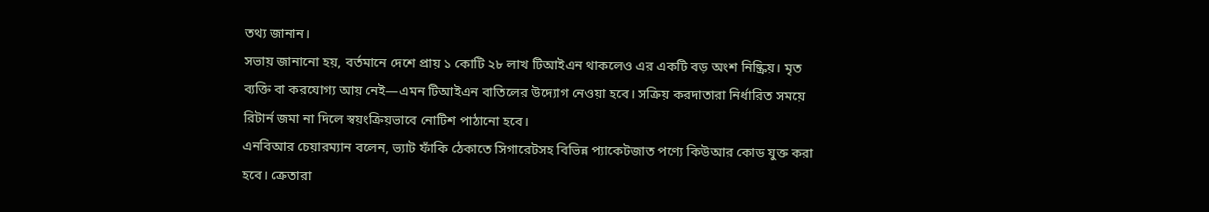তথ্য জানান।
সভায় জানানো হয়, বর্তমানে দেশে প্রায় ১ কোটি ২৮ লাখ টিআইএন থাকলেও এর একটি বড় অংশ নিষ্ক্রিয়। মৃত ব্যক্তি বা করযোগ্য আয় নেই—এমন টিআইএন বাতিলের উদ্যোগ নেওয়া হবে। সক্রিয় করদাতারা নির্ধারিত সময়ে রিটার্ন জমা না দিলে স্বয়ংক্রিয়ভাবে নোটিশ পাঠানো হবে।
এনবিআর চেয়ারম্যান বলেন, ভ্যাট ফাঁকি ঠেকাতে সিগারেটসহ বিভিন্ন প্যাকেটজাত পণ্যে কিউআর কোড যুক্ত করা হবে। ক্রেতারা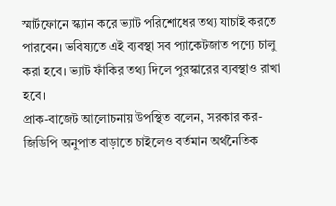স্মার্টফোনে স্ক্যান করে ভ্যাট পরিশোধের তথ্য যাচাই করতে পারবেন। ভবিষ্যতে এই ব্যবস্থা সব প্যাকেটজাত পণ্যে চালু করা হবে। ভ্যাট ফাঁকির তথ্য দিলে পুরস্কারের ব্যবস্থাও রাখা হবে।
প্রাক-বাজেট আলোচনায় উপস্থিত বলেন, সরকার কর-জিডিপি অনুপাত বাড়াতে চাইলেও বর্তমান অর্থনৈতিক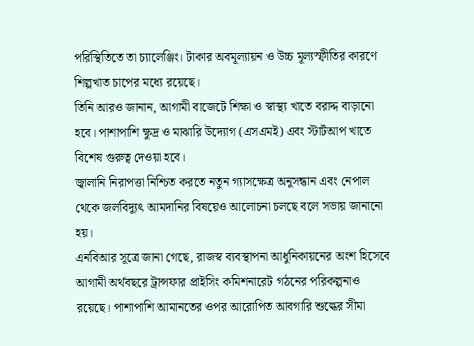পরিস্থিতিতে তা চ্যালেঞ্জিং। টাকার অবমূল্যায়ন ও উচ্চ মূল্যস্ফীতির কারণে শিল্পখাত চাপের মধ্যে রয়েছে।
তিনি আরও জানান, আগামী বাজেটে শিক্ষা ও স্বাস্থ্য খাতে বরাদ্দ বাড়ানো হবে। পাশাপাশি ক্ষুদ্র ও মাঝারি উদ্যোগ (এসএমই) এবং স্টার্টআপ খাতে বিশেষ গুরুত্ব দেওয়া হবে।
জ্বালানি নিরাপত্তা নিশ্চিত করতে নতুন গ্যাসক্ষেত্র অনুসন্ধান এবং নেপাল থেকে জলবিদ্যুৎ আমদানির বিষয়েও আলোচনা চলছে বলে সভায় জানানো হয়।
এনবিআর সূত্রে জানা গেছে, রাজস্ব ব্যবস্থাপনা আধুনিকায়নের অংশ হিসেবে আগামী অর্থবছরে ট্রান্সফার প্রাইসিং কমিশনারেট গঠনের পরিকল্পনাও রয়েছে। পাশাপাশি আমানতের ওপর আরোপিত আবগারি শুল্কের সীমা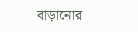বাড়ানোর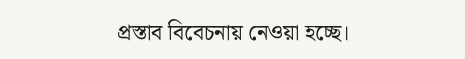প্রস্তাব বিবেচনায় নেওয়া হচ্ছে।